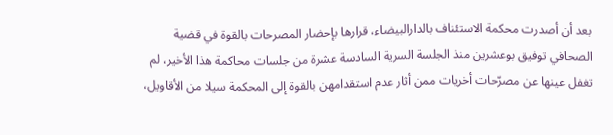بعد أن أصدرت محكمة الاستئناف بالدارالبيضاء، قرارها بإحضار المصرحات بالقوة في قضية الصحافي توفيق بوعشرين منذ الجلسة السرية السادسة عشرة من جلسات محاكمة هذا الأخير، لم تغفل عينها عن مصرّحات أخريات ممن أثار عدم استقدامهن بالقوة إلى المحكمة سيلا من الأقاويل،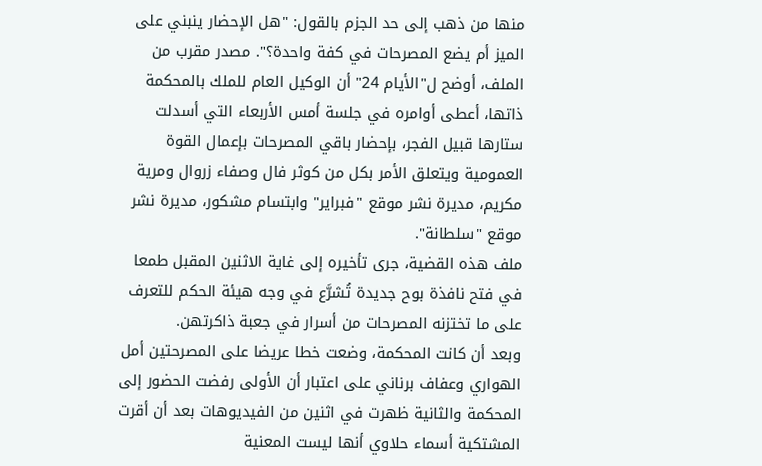منها من ذهب إلى حد الجزم بالقول: "هل الإحضار ينبني على الميز أم يضع المصرحات في كفة واحدة؟". مصدر مقرب من الملف، أوضح ل"الأيام 24" أن الوكيل العام للملك بالمحكمة ذاتها، أعطى أوامره في جلسة أمس الأربعاء التي أسدلت ستارها قبيل الفجر، بإحضار باقي المصرحات بإعمال القوة العمومية ويتعلق الأمر بكل من كوثر فال وصفاء زروال ومرية مكريم، مديرة نشر موقع "فبراير" وابتسام مشكور، مديرة نشر موقع "سلطانة".
ملف هذه القضية، جرى تأخيره إلى غاية الاثنين المقبل طمعا في فتح نافذة بوح جديدة تُشرَّع في وجه هيئة الحكم للتعرف على ما تختزنه المصرحات من أسرار في جعبة ذاكرتهن.
وبعد أن كانت المحكمة، وضعت خطا عريضا على المصرحتين أمل الهواري وعفاف برناني على اعتبار أن الأولى رفضت الحضور إلى المحكمة والثانية ظهرت في اثنين من الفيديوهات بعد أن أقرت المشتكية أسماء حلاوي أنها ليست المعنية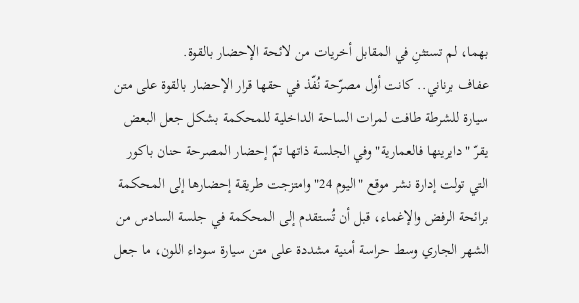بهما، لم تستثنِ في المقابل أخريات من لائحة الإحضار بالقوة.
عفاف برناني.. كانت أول مصرّحة نُفّذ في حقها قرار الإحضار بالقوة على متن سيارة للشرطة طافت لمرات الساحة الداخلية للمحكمة بشكل جعل البعض يقرّ "دايرينها فالعمارية" وفي الجلسة ذاتها تمّ إحضار المصرحة حنان باكور التي تولت إدارة نشر موقع "اليوم 24" وامتزجت طريقة إحضارها إلى المحكمة برائحة الرفض والإغماء، قبل أن تُستقدم إلى المحكمة في جلسة السادس من الشهر الجاري وسط حراسة أمنية مشددة على متن سيارة سوداء اللون، ما جعل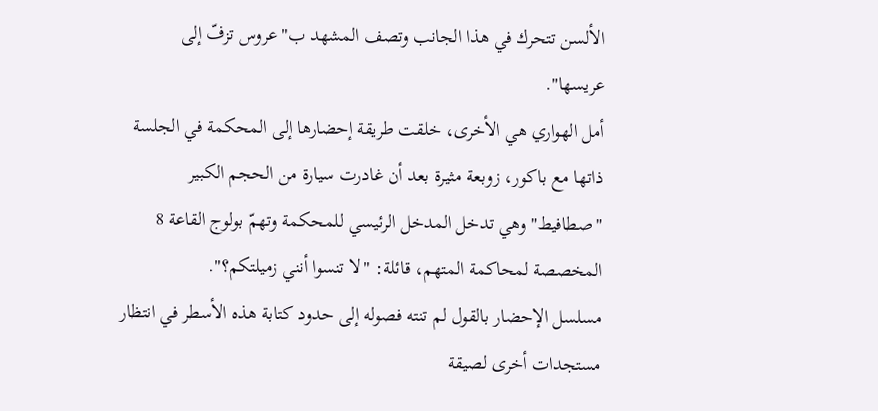الألسن تتحرك في هذا الجانب وتصف المشهد ب"عروس تزفّ إلى عريسها".
أمل الهواري هي الأخرى، خلقت طريقة إحضارها إلى المحكمة في الجلسة ذاتها مع باكور، زوبعة مثيرة بعد أن غادرت سيارة من الحجم الكبير "صطافيط" وهي تدخل المدخل الرئيسي للمحكمة وتهمّ بولوج القاعة 8 المخصصة لمحاكمة المتهم، قائلة: "لا تنسوا أنني زميلتكم؟".
مسلسل الإحضار بالقول لم تنته فصوله إلى حدود كتابة هذه الأسطر في انتظار مستجدات أخرى لصيقة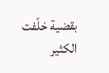بقضية خلّفت الكثير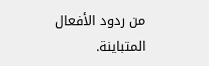من ردود الأفعال المتباينة.